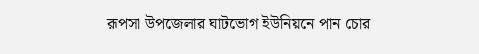রূপসা উপজেলার ঘাটভোগ ইউনিয়নে পান চোর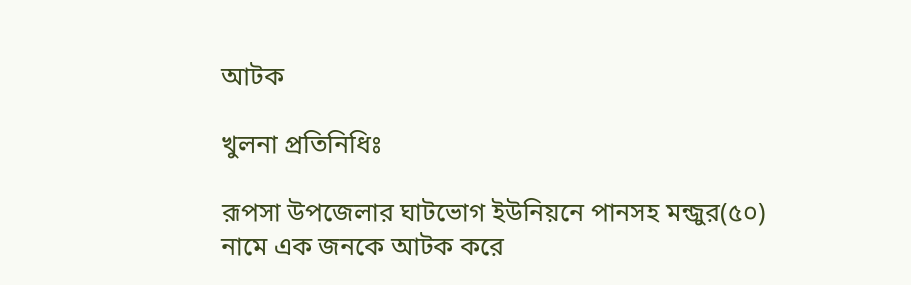আটক

খুলনা প্রতিনিধিঃ

রূপসা উপজেলার ঘাটভোগ ইউনিয়নে পানসহ মন্জুর(৫০) নামে এক জনকে আটক করে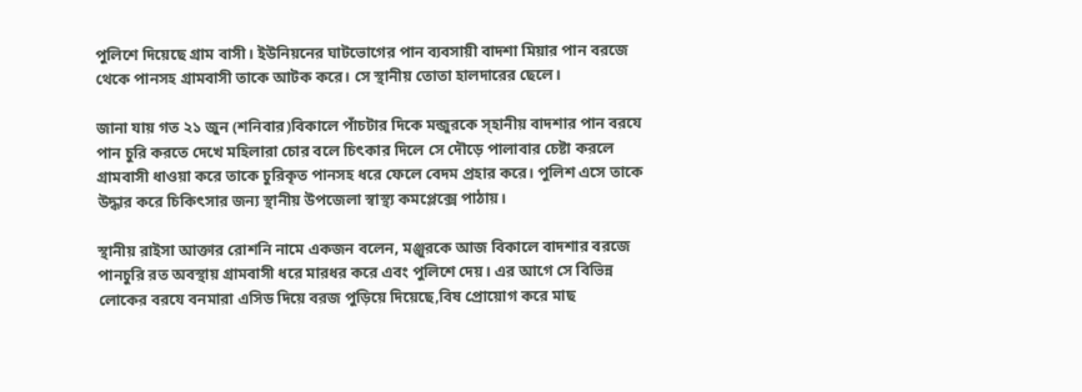পুলিশে দিয়েছে গ্রাম বাসী। ইউনিয়নের ঘাটভোগের পান ব্যবসায়ী বাদশা মিয়ার পান বরজে থেকে পানসহ গ্রামবাসী তাকে আটক করে। সে স্থানীয় তোতা হালদারের ছেলে।

জানা যায় গত ২১ জুন (শনিবার)বিকালে পাঁচটার দিকে মন্জুরকে স্হানীয় বাদশার পান বরযে পান চুরি করতে দেখে মহিলারা চোর বলে চিৎকার দিলে সে দৌড়ে পালাবার চেষ্টা করলে গ্রামবাসী ধাওয়া করে তাকে চুরিকৃত পানসহ ধরে ফেলে বেদম প্রহার করে। পুলিশ এসে তাকে উদ্ধার করে চিকিৎসার জন্য স্থানীয় উপজেলা স্বাস্থ্য কমপ্লেক্সে পাঠায়।

স্থানীয় রাইসা আক্তার রোশনি নামে একজন বলেন, মঞ্জুরকে আজ বিকালে বাদশার বরজে পানচুরি রত অবস্থায় গ্রামবাসী ধরে মারধর করে এবং পুলিশে দেয়। এর আগে সে বিভিন্ন লোকের বরযে বনমারা এসিড দিয়ে বরজ পুড়িয়ে দিয়েছে,বিষ প্রোয়োগ করে মাছ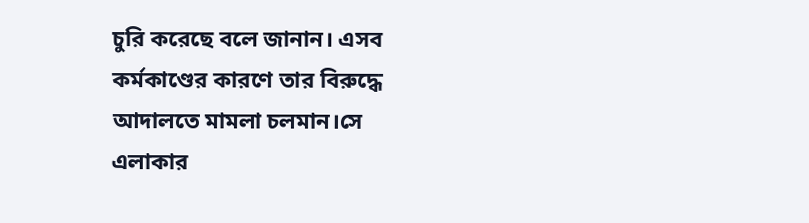চুরি করেছে বলে জানান। এসব কর্মকাণ্ডের কারণে তার বিরুদ্ধে আদালতে মামলা চলমান।সে এলাকার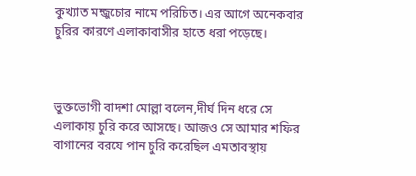কুখ্যাত মন্জুচোর নামে পরিচিত। এর আগে অনেকবার চুরির কারণে এলাকাবাসীর হাতে ধরা পড়েছে।



ভুক্তভোগী বাদশা মোল্লা বলেন,দীর্ঘ দিন ধরে সে এলাকায় চুরি করে আসছে। আজও সে আমার শফির বাগানের বরযে পান চুরি করেছিল এমতাবস্থায়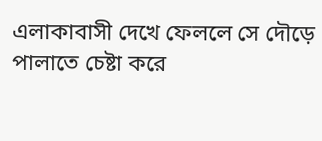এলাকাবাসী দেখে ফেললে সে দৌড়ে পালাতে চেষ্টা করে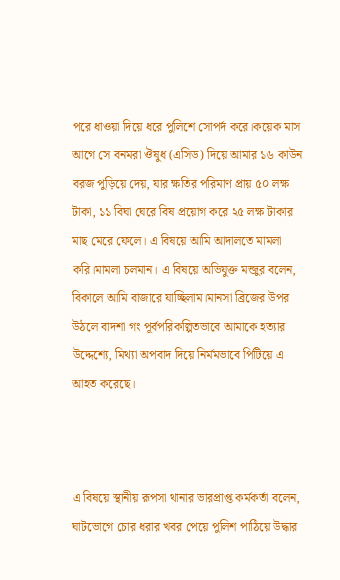পরে ধাওয়া দিয়ে ধরে পুলিশে সোপর্দ করে।কয়েক মাস আগে সে বনমরা ঔষুধ (এসিড) দিয়ে আমার ১৬ কাউন বরজ পুড়িয়ে দেয়, যার ক্ষতির পরিমাণ প্রায় ৫০ লক্ষ টাকা, ১১ বিঘা ঘেরে বিষ প্রয়োগ করে ২৫ লক্ষ টাকার মাছ মেরে ফেলে। এ বিষয়ে আমি আদালতে মামলা করি।মামলা চলমান। এ বিষয়ে অভিযুক্ত মন্জুর বলেন, বিকালে আমি বাজারে যাচ্ছিলাম।মানসা ব্রিজের উপর উঠলে বাদশা গং পূর্বপরিকল্পিতভাবে আমাকে হত্যার উদ্দেশ্যে, মিথ্যা অপবাদ দিয়ে নির্মমভাবে পিটিয়ে এ আহত করেছে।



এ বিষয়ে স্থানীয় রূপসা থানার ভারপ্রাপ্ত কর্মকর্তা বলেন, ঘাটভোগে চোর ধরার খবর পেয়ে পুলিশ পাঠিয়ে উদ্ধার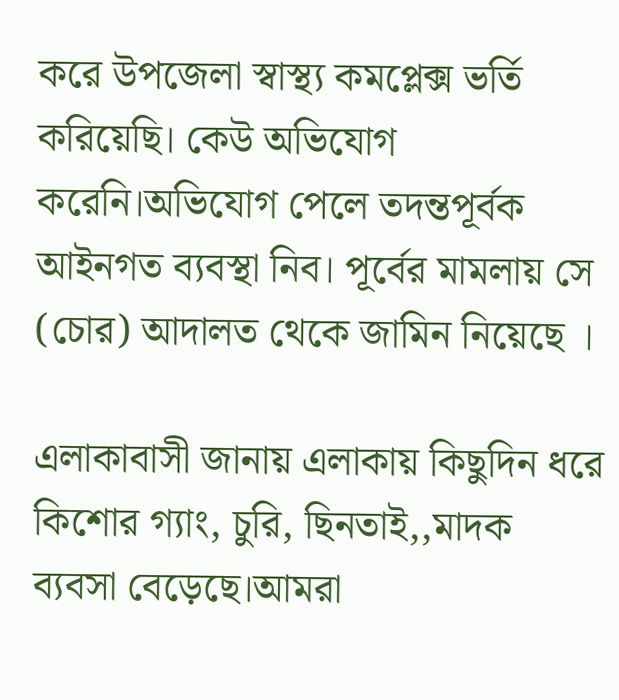করে উপজেলা স্বাস্থ্য কমপ্লেক্স ভর্তি করিয়েছি। কেউ অভিযোগ করেনি।অভিযোগ পেলে তদন্তপূর্বক আইনগত ব্যবস্থা নিব। পূর্বের মামলায় সে (চোর) আদালত থেকে জামিন নিয়েছে ।

এলাকাবাসী জানায় এলাকায় কিছুদিন ধরে কিশোর গ্যাং, চুরি, ছিনতাই,,মাদক ব্যবসা বেড়েছে।আমরা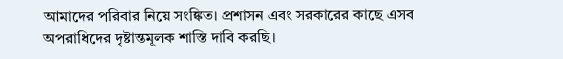আমাদের পরিবার নিয়ে সংঙ্কিত। প্রশাসন এবং সরকারের কাছে এসব অপরাধিদের দৃষ্টান্তমূলক শাস্তি দাবি করছি।